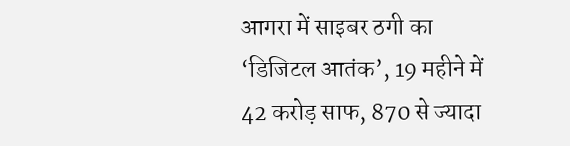आगरा में साइबर ठगी का ‘डिजिटल आतंक’, 19 महीने में 42 करोड़ साफ, 870 से ज्यादा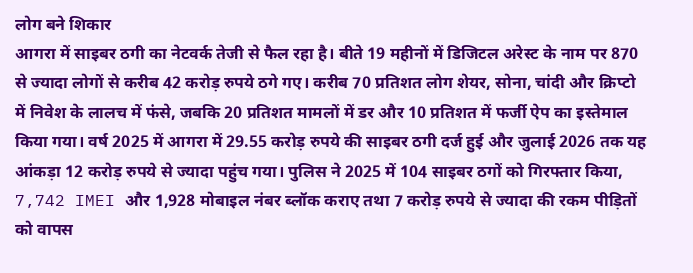लोग बने शिकार
आगरा में साइबर ठगी का नेटवर्क तेजी से फैल रहा है। बीते 19 महीनों में डिजिटल अरेस्ट के नाम पर 870 से ज्यादा लोगों से करीब 42 करोड़ रुपये ठगे गए। करीब 70 प्रतिशत लोग शेयर, सोना, चांदी और क्रिप्टो में निवेश के लालच में फंसे, जबकि 20 प्रतिशत मामलों में डर और 10 प्रतिशत में फर्जी ऐप का इस्तेमाल किया गया। वर्ष 2025 में आगरा में 29.55 करोड़ रुपये की साइबर ठगी दर्ज हुई और जुलाई 2026 तक यह आंकड़ा 12 करोड़ रुपये से ज्यादा पहुंच गया। पुलिस ने 2025 में 104 साइबर ठगों को गिरफ्तार किया, 7,742 IMEI और 1,928 मोबाइल नंबर ब्लॉक कराए तथा 7 करोड़ रुपये से ज्यादा की रकम पीड़ितों को वापस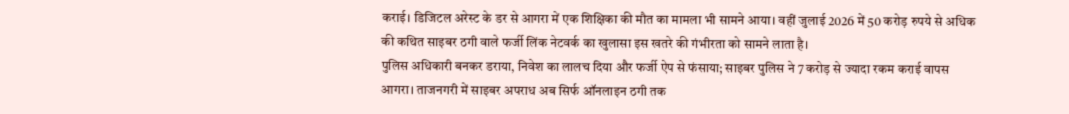कराई। डिजिटल अरेस्ट के डर से आगरा में एक शिक्षिका की मौत का मामला भी सामने आया। वहीं जुलाई 2026 में 50 करोड़ रुपये से अधिक की कथित साइबर ठगी वाले फर्जी लिंक नेटवर्क का खुलासा इस खतरे की गंभीरता को सामने लाता है।
पुलिस अधिकारी बनकर डराया, निवेश का लालच दिया और फर्जी ऐप से फंसाया; साइबर पुलिस ने 7 करोड़ से ज्यादा रकम कराई वापस
आगरा। ताजनगरी में साइबर अपराध अब सिर्फ ऑनलाइन ठगी तक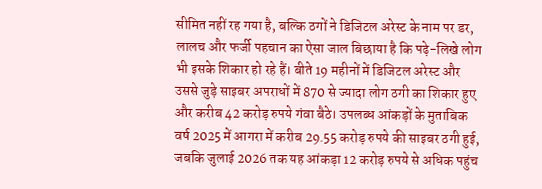सीमित नहीं रह गया है, बल्कि ठगों ने डिजिटल अरेस्ट के नाम पर डर, लालच और फर्जी पहचान का ऐसा जाल बिछाया है कि पढ़े-लिखे लोग भी इसके शिकार हो रहे हैं। बीते 19 महीनों में डिजिटल अरेस्ट और उससे जुड़े साइबर अपराधों में 870 से ज्यादा लोग ठगी का शिकार हुए और करीब 42 करोड़ रुपये गंवा बैठे। उपलब्ध आंकड़ों के मुताबिक वर्ष 2025 में आगरा में करीब 29.55 करोड़ रुपये की साइबर ठगी हुई, जबकि जुलाई 2026 तक यह आंकड़ा 12 करोड़ रुपये से अधिक पहुंच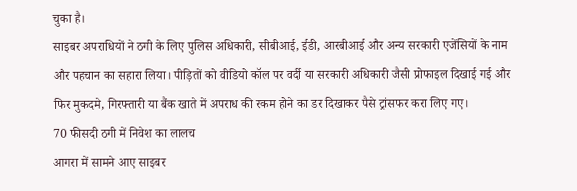चुका है।
साइबर अपराधियों ने ठगी के लिए पुलिस अधिकारी, सीबीआई, ईडी, आरबीआई और अन्य सरकारी एजेंसियों के नाम और पहचान का सहारा लिया। पीड़ितों को वीडियो कॉल पर वर्दी या सरकारी अधिकारी जैसी प्रोफाइल दिखाई गई और फिर मुकदमे, गिरफ्तारी या बैंक खाते में अपराध की रकम होने का डर दिखाकर पैसे ट्रांसफर करा लिए गए।
70 फीसदी ठगी में निवेश का लालच
आगरा में सामने आए साइबर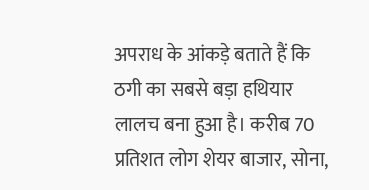अपराध के आंकड़े बताते हैं कि ठगी का सबसे बड़ा हथियार लालच बना हुआ है। करीब 70 प्रतिशत लोग शेयर बाजार, सोना,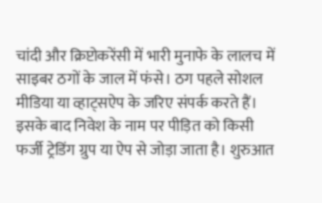चांदी और क्रिप्टोकरेंसी में भारी मुनाफे के लालच में साइबर ठगों के जाल में फंसे। ठग पहले सोशल मीडिया या व्हाट्सऐप के जरिए संपर्क करते हैं। इसके बाद निवेश के नाम पर पीड़ित को किसी फर्जी ट्रेडिंग ग्रुप या ऐप से जोड़ा जाता है। शुरुआत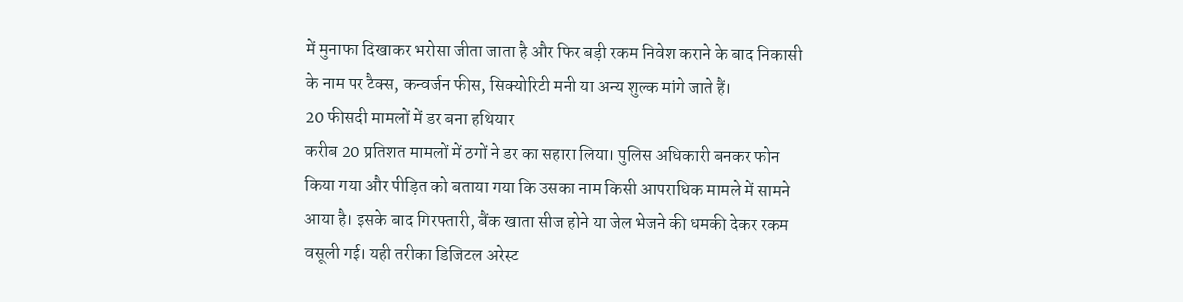में मुनाफा दिखाकर भरोसा जीता जाता है और फिर बड़ी रकम निवेश कराने के बाद निकासी के नाम पर टैक्स, कन्वर्जन फीस, सिक्योरिटी मनी या अन्य शुल्क मांगे जाते हैं।
20 फीसदी मामलों में डर बना हथियार
करीब 20 प्रतिशत मामलों में ठगों ने डर का सहारा लिया। पुलिस अधिकारी बनकर फोन किया गया और पीड़ित को बताया गया कि उसका नाम किसी आपराधिक मामले में सामने आया है। इसके बाद गिरफ्तारी, बैंक खाता सीज होने या जेल भेजने की धमकी देकर रकम वसूली गई। यही तरीका डिजिटल अरेस्ट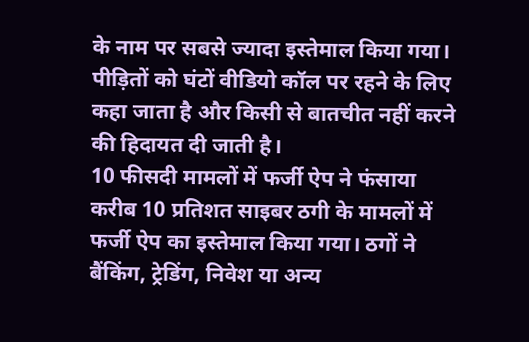के नाम पर सबसे ज्यादा इस्तेमाल किया गया। पीड़ितों को घंटों वीडियो कॉल पर रहने के लिए कहा जाता है और किसी से बातचीत नहीं करने की हिदायत दी जाती है।
10 फीसदी मामलों में फर्जी ऐप ने फंसाया
करीब 10 प्रतिशत साइबर ठगी के मामलों में फर्जी ऐप का इस्तेमाल किया गया। ठगों ने बैंकिंग, ट्रेडिंग, निवेश या अन्य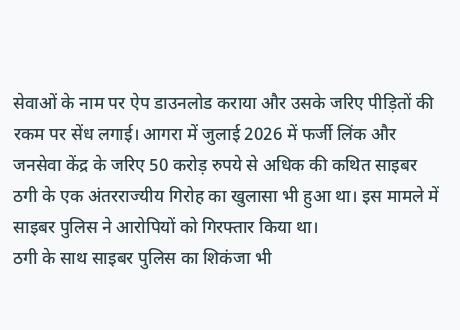सेवाओं के नाम पर ऐप डाउनलोड कराया और उसके जरिए पीड़ितों की रकम पर सेंध लगाई। आगरा में जुलाई 2026 में फर्जी लिंक और जनसेवा केंद्र के जरिए 50 करोड़ रुपये से अधिक की कथित साइबर ठगी के एक अंतरराज्यीय गिरोह का खुलासा भी हुआ था। इस मामले में साइबर पुलिस ने आरोपियों को गिरफ्तार किया था।
ठगी के साथ साइबर पुलिस का शिकंजा भी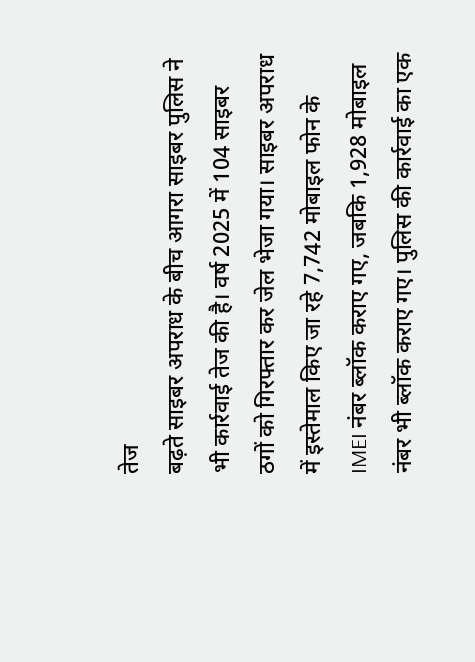तेज
बढ़ते साइबर अपराध के बीच आगरा साइबर पुलिस ने भी कार्रवाई तेज की है। वर्ष 2025 में 104 साइबर ठगों को गिरफ्तार कर जेल भेजा गया। साइबर अपराध में इस्तेमाल किए जा रहे 7,742 मोबाइल फोन के IMEI नंबर ब्लॉक कराए गए, जबकि 1,928 मोबाइल नंबर भी ब्लॉक कराए गए। पुलिस की कार्रवाई का एक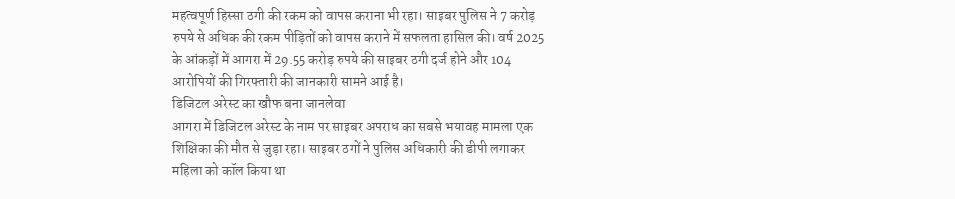महत्वपूर्ण हिस्सा ठगी की रकम को वापस कराना भी रहा। साइबर पुलिस ने 7 करोड़ रुपये से अधिक की रकम पीड़ितों को वापस कराने में सफलता हासिल की। वर्ष 2025 के आंकड़ों में आगरा में 29.55 करोड़ रुपये की साइबर ठगी दर्ज होने और 104 आरोपियों की गिरफ्तारी की जानकारी सामने आई है।
डिजिटल अरेस्ट का खौफ बना जानलेवा
आगरा में डिजिटल अरेस्ट के नाम पर साइबर अपराध का सबसे भयावह मामला एक शिक्षिका की मौत से जुड़ा रहा। साइबर ठगों ने पुलिस अधिकारी की डीपी लगाकर महिला को कॉल किया था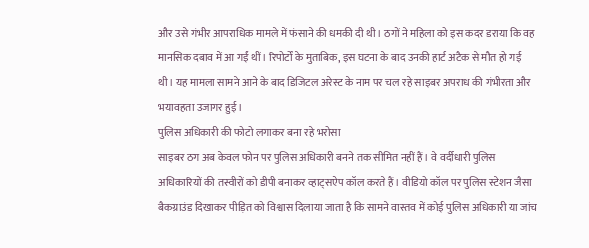और उसे गंभीर आपराधिक मामले में फंसाने की धमकी दी थी। ठगों ने महिला को इस कदर डराया कि वह मानसिक दबाव में आ गईं थीं। रिपोर्टों के मुताबिक, इस घटना के बाद उनकी हार्ट अटैक से मौत हो गई थी। यह मामला सामने आने के बाद डिजिटल अरेस्ट के नाम पर चल रहे साइबर अपराध की गंभीरता और भयावहता उजागर हुई।
पुलिस अधिकारी की फोटो लगाकर बना रहे भरोसा
साइबर ठग अब केवल फोन पर पुलिस अधिकारी बनने तक सीमित नहीं हैं। वे वर्दीधारी पुलिस अधिकारियों की तस्वीरों को डीपी बनाकर व्हाट्सऐप कॉल करते हैं। वीडियो कॉल पर पुलिस स्टेशन जैसा बैकग्राउंड दिखाकर पीड़ित को विश्वास दिलाया जाता है कि सामने वास्तव में कोई पुलिस अधिकारी या जांच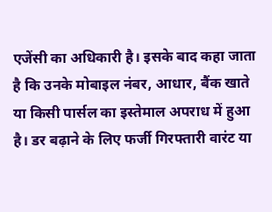एजेंसी का अधिकारी है। इसके बाद कहा जाता है कि उनके मोबाइल नंबर, आधार, बैंक खाते या किसी पार्सल का इस्तेमाल अपराध में हुआ है। डर बढ़ाने के लिए फर्जी गिरफ्तारी वारंट या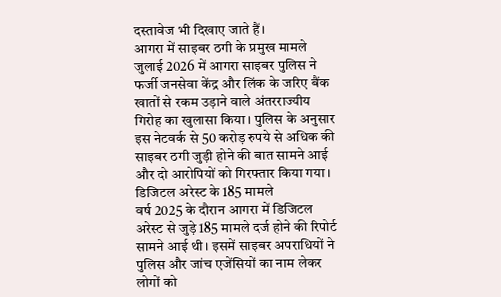दस्तावेज भी दिखाए जाते हैं।
आगरा में साइबर ठगी के प्रमुख मामले
जुलाई 2026 में आगरा साइबर पुलिस ने फर्जी जनसेवा केंद्र और लिंक के जरिए बैंक खातों से रकम उड़ाने वाले अंतरराज्यीय गिरोह का खुलासा किया। पुलिस के अनुसार इस नेटवर्क से 50 करोड़ रुपये से अधिक की साइबर ठगी जुड़ी होने की बात सामने आई और दो आरोपियों को गिरफ्तार किया गया।
डिजिटल अरेस्ट के 185 मामले
वर्ष 2025 के दौरान आगरा में डिजिटल अरेस्ट से जुड़े 185 मामले दर्ज होने की रिपोर्ट सामने आई थी। इसमें साइबर अपराधियों ने पुलिस और जांच एजेंसियों का नाम लेकर लोगों को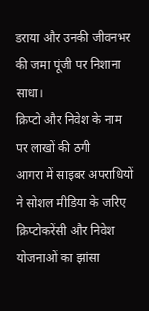डराया और उनकी जीवनभर की जमा पूंजी पर निशाना साधा।
क्रिप्टो और निवेश के नाम पर लाखों की ठगी
आगरा में साइबर अपराधियों ने सोशल मीडिया के जरिए क्रिप्टोकरेंसी और निवेश योजनाओं का झांसा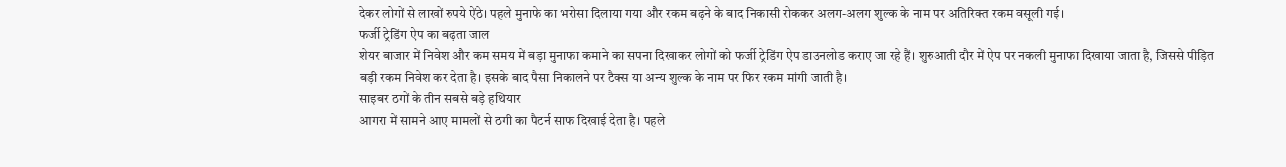देकर लोगों से लाखों रुपये ऐंठे। पहले मुनाफे का भरोसा दिलाया गया और रकम बढ़ने के बाद निकासी रोककर अलग-अलग शुल्क के नाम पर अतिरिक्त रकम वसूली गई।
फर्जी ट्रेडिंग ऐप का बढ़ता जाल
शेयर बाजार में निवेश और कम समय में बड़ा मुनाफा कमाने का सपना दिखाकर लोगों को फर्जी ट्रेडिंग ऐप डाउनलोड कराए जा रहे हैं। शुरुआती दौर में ऐप पर नकली मुनाफा दिखाया जाता है, जिससे पीड़ित बड़ी रकम निवेश कर देता है। इसके बाद पैसा निकालने पर टैक्स या अन्य शुल्क के नाम पर फिर रकम मांगी जाती है।
साइबर ठगों के तीन सबसे बड़े हथियार
आगरा में सामने आए मामलों से ठगी का पैटर्न साफ दिखाई देता है। पहले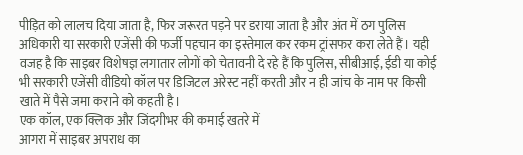पीड़ित को लालच दिया जाता है, फिर जरूरत पड़ने पर डराया जाता है और अंत में ठग पुलिस अधिकारी या सरकारी एजेंसी की फर्जी पहचान का इस्तेमाल कर रकम ट्रांसफर करा लेते हैं। यही वजह है कि साइबर विशेषज्ञ लगातार लोगों को चेतावनी दे रहे हैं कि पुलिस, सीबीआई, ईडी या कोई भी सरकारी एजेंसी वीडियो कॉल पर डिजिटल अरेस्ट नहीं करती और न ही जांच के नाम पर किसी खाते में पैसे जमा कराने को कहती है।
एक कॉल, एक क्लिक और जिंदगीभर की कमाई खतरे में
आगरा में साइबर अपराध का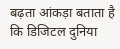बढ़ता आंकड़ा बताता है कि डिजिटल दुनिया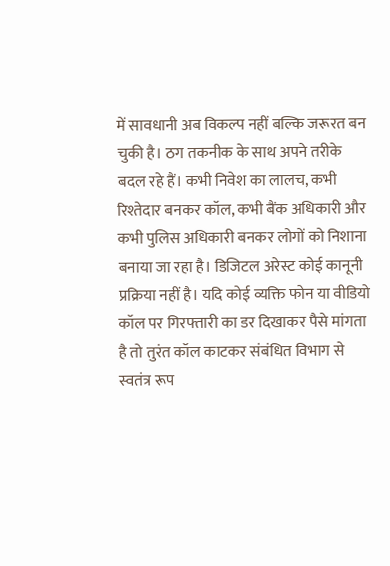में सावधानी अब विकल्प नहीं बल्कि जरूरत बन चुकी है। ठग तकनीक के साथ अपने तरीके बदल रहे हैं। कभी निवेश का लालच, कभी रिश्तेदार बनकर कॉल, कभी बैंक अधिकारी और कभी पुलिस अधिकारी बनकर लोगों को निशाना बनाया जा रहा है। डिजिटल अरेस्ट कोई कानूनी प्रक्रिया नहीं है। यदि कोई व्यक्ति फोन या वीडियो कॉल पर गिरफ्तारी का डर दिखाकर पैसे मांगता है तो तुरंत कॉल काटकर संबंधित विभाग से स्वतंत्र रूप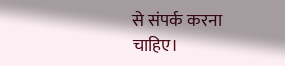से संपर्क करना चाहिए।